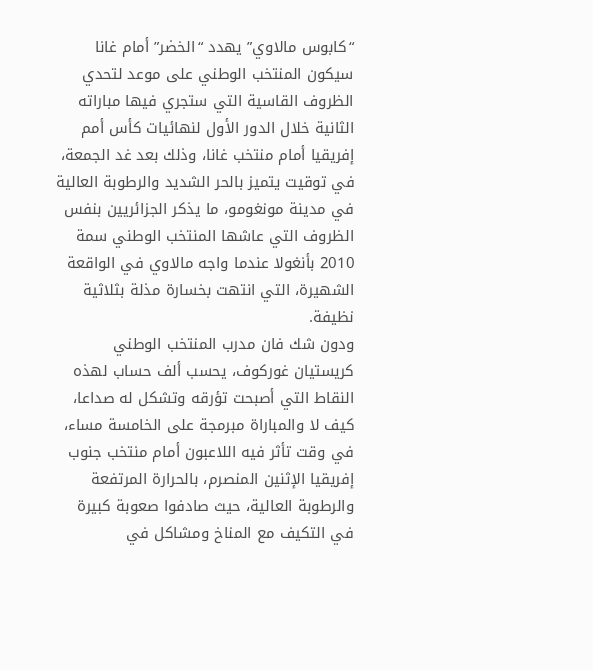“كابوس مالاوي” يهدد “الخضر” أمام غانا
سيكون المنتخب الوطني على موعد لتحدي الظروف القاسية التي ستجري فيها مباراته الثانية خلال الدور الأول لنهائيات كأس أمم إفريقيا أمام منتخب غانا، وذلك بعد غد الجمعة، في توقيت يتميز بالحر الشديد والرطوبة العالية في مدينة مونغومو، ما يذكر الجزائريين بنفس الظروف التي عاشها المنتخب الوطني سمة 2010 بأنغولا عندما واجه مالاوي في الواقعة الشهيرة، التي انتهت بخسارة مذلة بثلاثية نظيفة.
ودون شك فان مدرب المنتخب الوطني كريستيان غوركوف، يحسب ألف حساب لهذه النقاط التي أصبحت تؤرقه وتشكل له صداعا، كيف لا والمباراة مبرمجة على الخامسة مساء، في وقت تأثر فيه اللاعبون أمام منتخب جنوب إفريقيا الإثنين المنصرم، بالحرارة المرتفعة والرطوبة العالية، حيث صادفوا صعوبة كبيرة في التكيف مع المناخ ومشاكل في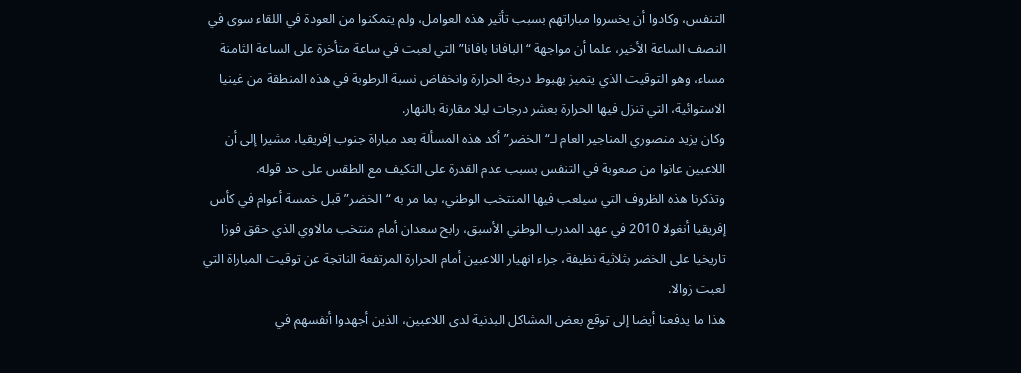التنفس، وكادوا أن يخسروا مباراتهم بسبب تأثير هذه العوامل، ولم يتمكنوا من العودة في اللقاء سوى في النصف الساعة الأخير، علما أن مواجهة “البافانا بافانا” التي لعبت في ساعة متأخرة على الساعة الثامنة مساء، وهو التوقيت الذي يتميز بهبوط درجة الحرارة وانخفاض نسبة الرطوبة في هذه المنطقة من غينيا الاستوائية، التي تنزل فيها الحرارة بعشر درجات ليلا مقارنة بالنهار.
وكان يزيد منصوري المناجير العام لـ“الخضر” أكد هذه المسألة بعد مباراة جنوب إفريقيا، مشيرا إلى أن اللاعبين عانوا من صعوبة في التنفس بسبب عدم القدرة على التكيف مع الطقس على حد قوله.
وتذكرنا هذه الظروف التي سيلعب فيها المنتخب الوطني، بما مر به “الخضر” قبل خمسة أعوام في كأس إفريقيا أنغولا 2010 في عهد المدرب الوطني الأسبق، رابح سعدان أمام منتخب مالاوي الذي حقق فوزا تاريخيا على الخضر بثلاثية نظيفة، جراء انهيار اللاعبين أمام الحرارة المرتفعة الناتجة عن توقيت المباراة التي لعبت زوالا.
هذا ما يدفعنا أيضا إلى توقع بعض المشاكل البدنية لدى اللاعبين، الذين أجهدوا أنفسهم في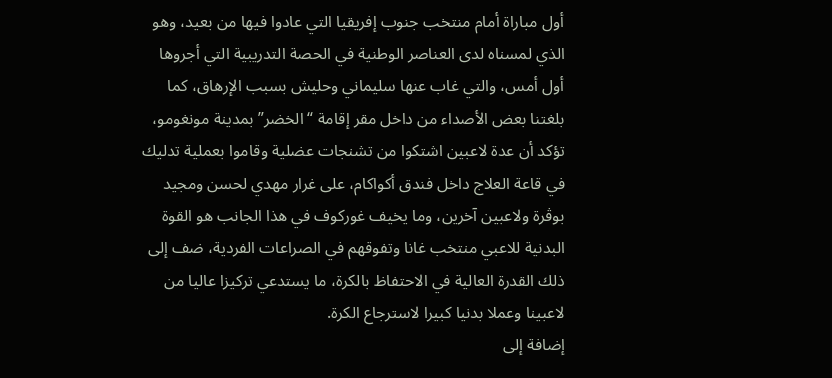أول مباراة أمام منتخب جنوب إفريقيا التي عادوا فيها من بعيد، وهو الذي لمسناه لدى العناصر الوطنية في الحصة التدريبية التي أجروها أول أمس، والتي غاب عنها سليماني وحليش بسبب الإرهاق، كما بلغتنا بعض الأصداء من داخل مقر إقامة “الخضر” بمدينة مونغومو، تؤكد أن عدة لاعبين اشتكوا من تشنجات عضلية وقاموا بعملية تدليك في قاعة العلاج داخل فندق أكواكام، على غرار مهدي لحسن ومجيد بوڤرة ولاعبين آخرين، وما يخيف غوركوف في هذا الجانب هو القوة البدنية للاعبي منتخب غانا وتفوقهم في الصراعات الفردية، ضف إلى ذلك القدرة العالية في الاحتفاظ بالكرة، ما يستدعي تركيزا عاليا من لاعبينا وعملا بدنيا كبيرا لاسترجاع الكرة.
إضافة إلى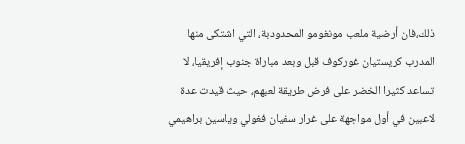ذلك،فان أرضية ملعب مونغومو المحدودبة، التي اشتكى منها المدرب كريستيان غوركوف قبل وبعد مباراة جنوب إفريقيا، لا تساعد كثيرا الخضر على فرض طريقة لعبهم، حيث قيدت عدة لاعبين في أول مواجهة على غرار سفيان فغولي وياسين براهيمي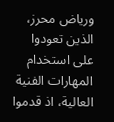ورياض محرز، الذين تعودوا على استخدام المهارات الفنية العالية، اذ قدموا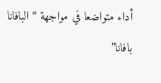أداء متواضعا في مواجهة “البافانا بافانا”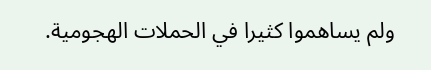ولم يساهموا كثيرا في الحملات الهجومية.